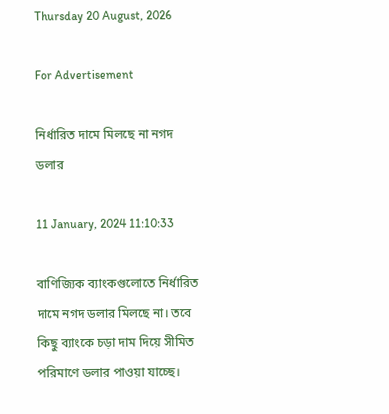Thursday 20 August, 2026

For Advertisement

নির্ধারিত দামে মিলছে না নগদ ডলার

11 January, 2024 11:10:33

বাণিজ্যিক ব্যাংকগুলোতে নির্ধারিত দামে নগদ ডলার মিলছে না। তবে কিছু ব্যাংকে চড়া দাম দিয়ে সীমিত পরিমাণে ডলার পাওয়া যাচ্ছে।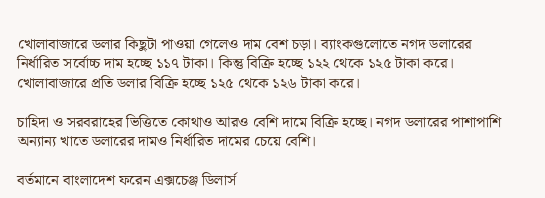খোলাবাজারে ডলার কিছুটা পাওয়া গেলেও দাম বেশ চড়া। ব্যাংকগুলোতে নগদ ডলারের নির্ধারিত সর্বোচ্চ দাম হচ্ছে ১১৭ টাকা। কিন্তু বিক্রি হচ্ছে ১২২ থেকে ১২৫ টাকা করে। খোলাবাজারে প্রতি ডলার বিক্রি হচ্ছে ১২৫ থেকে ১২৬ টাকা করে।

চাহিদা ও সরবরাহের ভিত্তিতে কোথাও আরও বেশি দামে বিক্রি হচ্ছে। নগদ ডলারের পাশাপাশি অন্যান্য খাতে ডলারের দামও নির্ধারিত দামের চেয়ে বেশি।

বর্তমানে বাংলাদেশ ফরেন এক্সচেঞ্জ ডিলার্স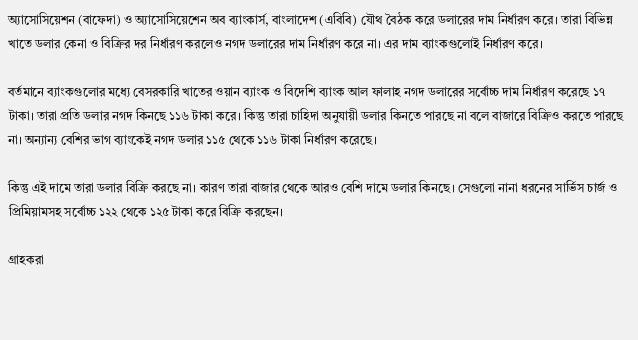অ্যাসোসিয়েশন (বাফেদা) ও অ্যাসোসিয়েশেন অব ব্যাংকার্স, বাংলাদেশ (এবিবি) যৌথ বৈঠক করে ডলারের দাম নির্ধারণ করে। তারা বিভিন্ন খাতে ডলার কেনা ও বিক্রির দর নির্ধারণ করলেও নগদ ডলারের দাম নির্ধারণ করে না। এর দাম ব্যাংকগুলোই নির্ধারণ করে।

বর্তমানে ব্যাংকগুলোর মধ্যে বেসরকারি খাতের ওয়ান ব্যাংক ও বিদেশি ব্যাংক আল ফালাহ নগদ ডলারের সর্বোচ্চ দাম নির্ধারণ করেছে ১৭ টাকা। তারা প্রতি ডলার নগদ কিনছে ১১৬ টাকা করে। কিন্তু তারা চাহিদা অনুযায়ী ডলার কিনতে পারছে না বলে বাজারে বিক্রিও করতে পারছে না। অন্যান্য বেশির ভাগ ব্যাংকেই নগদ ডলার ১১৫ থেকে ১১৬ টাকা নির্ধারণ করেছে।

কিন্তু এই দামে তারা ডলার বিক্রি করছে না। কারণ তারা বাজার থেকে আরও বেশি দামে ডলার কিনছে। সেগুলো নানা ধরনের সার্ভিস চার্জ ও প্রিমিয়ামসহ সর্বোচ্চ ১২২ থেকে ১২৫ টাকা করে বিক্রি করছেন।

গ্রাহকরা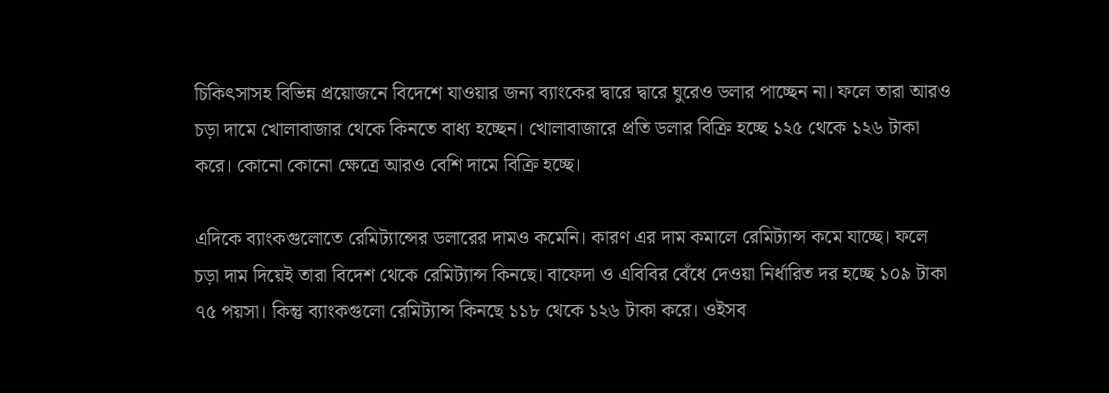চিকিৎসাসহ বিভিন্ন প্রয়োজনে বিদেশে যাওয়ার জন্য ব্যাংকের দ্বারে দ্বারে ঘুরেও ডলার পাচ্ছেন না। ফলে তারা আরও চড়া দামে খোলাবাজার থেকে কিনতে বাধ্য হচ্ছেন। খোলাবাজারে প্রতি ডলার বিক্রি হচ্ছে ১২৫ থেকে ১২৬ টাকা করে। কোনো কোনো ক্ষেত্রে আরও বেশি দামে বিক্রি হচ্ছে।

এদিকে ব্যাংকগুলোতে রেমিট্যান্সের ডলারের দামও কমেনি। কারণ এর দাম কমালে রেমিট্যান্স কমে যাচ্ছে। ফলে চড়া দাম দিয়েই তারা বিদেশ থেকে রেমিট্যান্স কিনছে। বাফেদা ও এবিবির বেঁধে দেওয়া নির্ধারিত দর হচ্ছে ১০৯ টাকা ৭৫ পয়সা। কিন্তু ব্যাংকগুলো রেমিট্যান্স কিনছে ১১৮ থেকে ১২৬ টাকা করে। ওইসব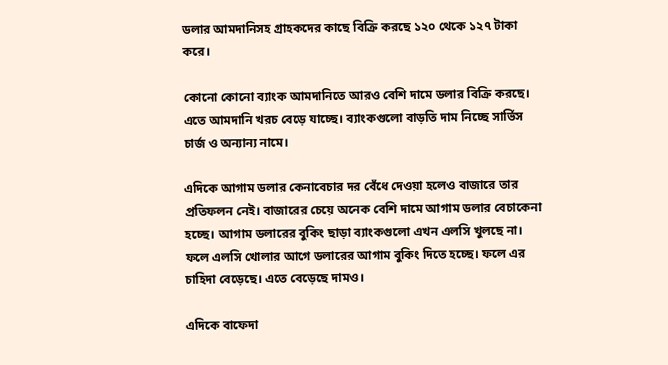ডলার আমদানিসহ গ্রাহকদের কাছে বিক্রি করছে ১২০ থেকে ১২৭ টাকা করে।

কোনো কোনো ব্যাংক আমদানিতে আরও বেশি দামে ডলার বিক্রি করছে। এতে আমদানি খরচ বেড়ে যাচ্ছে। ব্যাংকগুলো বাড়তি দাম নিচ্ছে সার্ভিস চার্জ ও অন্যান্য নামে।

এদিকে আগাম ডলার কেনাবেচার দর বেঁধে দেওয়া হলেও বাজারে তার প্রতিফলন নেই। বাজারের চেয়ে অনেক বেশি দামে আগাম ডলার বেচাকেনা হচ্ছে। আগাম ডলারের বুকিং ছাড়া ব্যাংকগুলো এখন এলসি খুলছে না। ফলে এলসি খোলার আগে ডলারের আগাম বুকিং দিতে হচ্ছে। ফলে এর চাহিদা বেড়েছে। এতে বেড়েছে দামও।

এদিকে বাফেদা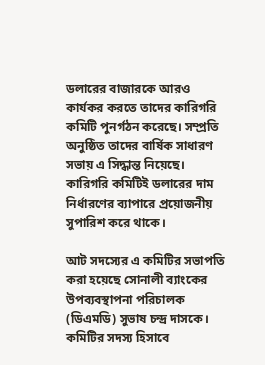ডলারের বাজারকে আরও কার্যকর করতে তাদের কারিগরি কমিটি পুনর্গঠন করেছে। সম্প্রতি অনুষ্ঠিত তাদের বার্ষিক সাধারণ সভায় এ সিদ্ধান্ত নিয়েছে। কারিগরি কমিটিই ডলারের দাম নির্ধারণের ব্যাপারে প্রয়োজনীয় সুপারিশ করে থাকে।

আট সদস্যের এ কমিটির সভাপতি করা হয়েছে সোনালী ব্যাংকের উপব্যবস্থাপনা পরিচালক (ডিএমডি) সুভাষ চন্দ্র দাসকে। কমিটির সদস্য হিসাবে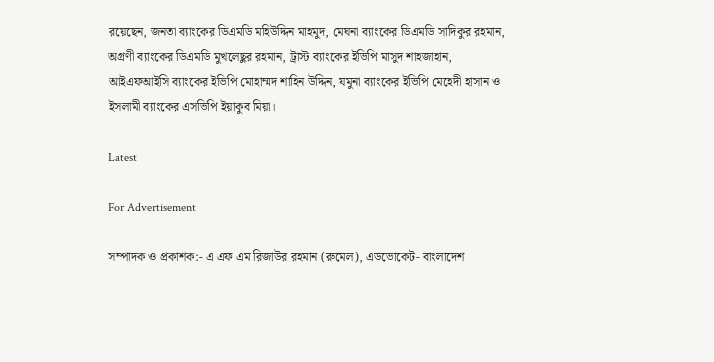রয়েছেন, জনতা ব্যাংকের ডিএমডি মহিউদ্দিন মাহমুদ, মেঘনা ব্যাংকের ডিএমডি সাদিকুর রহমান, অগ্রণী ব্যাংকের ডিএমডি মুখলেছুর রহমান, ট্রাস্ট ব্যাংকের ইভিপি মাসুদ শাহজাহান, আইএফআইসি ব্যাংকের ইভিপি মোহাম্মদ শাহিন উদ্দিন, যমুনা ব্যাংকের ইভিপি মেহেদী হাসান ও ইসলামী ব্যাংকের এসভিপি ইয়াকুব মিয়া।

Latest

For Advertisement

সম্পাদক ও প্রকাশক:- এ এফ এম রিজাউর রহমান (রুমেল), এডভোকেট- বাংলাদেশ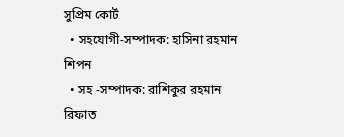সুপ্রিম কোর্ট
  • সহযোগী-সম্পাদক: হাসিনা রহমান শিপন
  • সহ -সম্পাদক: রাশিকুর রহমান রিফাত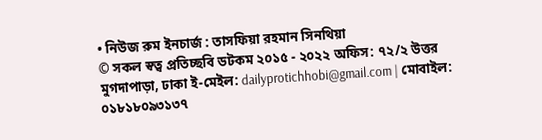• নিউজ রুম ইনচার্জ : তাসফিয়া রহমান সিনথিয়া
© সকল স্বত্ব প্রতিচ্ছবি ডটকম ২০১৫ - ২০২২ অফিস: ৭২/২ উত্তর মুগদাপাড়া, ঢাকা ই-মেইল: dailyprotichhobi@gmail.com | মোবাইল: ০১৮১৮০৯৩১৩৭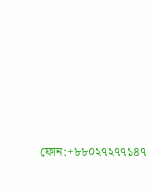ফোন:+৮৮০২৭২৭৭১৪৭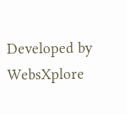Developed by WebsXplore